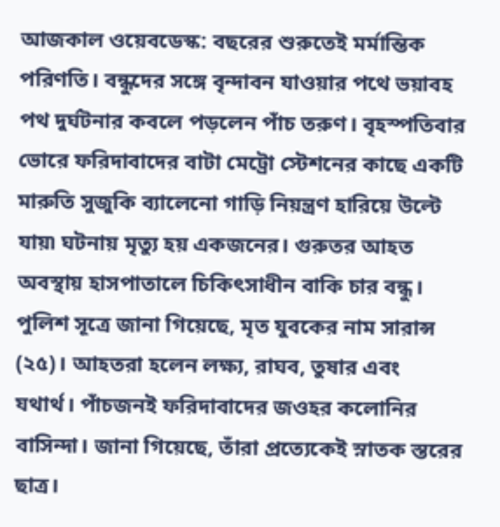আজকাল ওয়েবডেস্ক: বছরের শুরুতেই মর্মান্তিক পরিণতি। বন্ধুদের সঙ্গে বৃন্দাবন যাওয়ার পথে ভয়াবহ পথ দুর্ঘটনার কবলে পড়লেন পাঁচ তরুণ। বৃহস্পতিবার ভোরে ফরিদাবাদের বাটা মেট্রো স্টেশনের কাছে একটি মারুতি সুজুকি ব্যালেনো গাড়ি নিয়ন্ত্রণ হারিয়ে উল্টে যায়৷ ঘটনায় মৃত্যু হয় একজনের। গুরুতর আহত অবস্থায় হাসপাতালে চিকিৎসাধীন বাকি চার বন্ধু।
পুলিশ সূত্রে জানা গিয়েছে, মৃত যুবকের নাম সারান্স (২৫)। আহতরা হলেন লক্ষ্য, রাঘব, তুষার এবং যথার্থ। পাঁচজনই ফরিদাবাদের জওহর কলোনির বাসিন্দা। জানা গিয়েছে, তাঁরা প্রত্যেকেই স্নাতক স্তরের ছাত্র।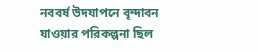নববর্ষ উদযাপনে বৃন্দাবন যাওয়ার পরিকল্পনা ছিল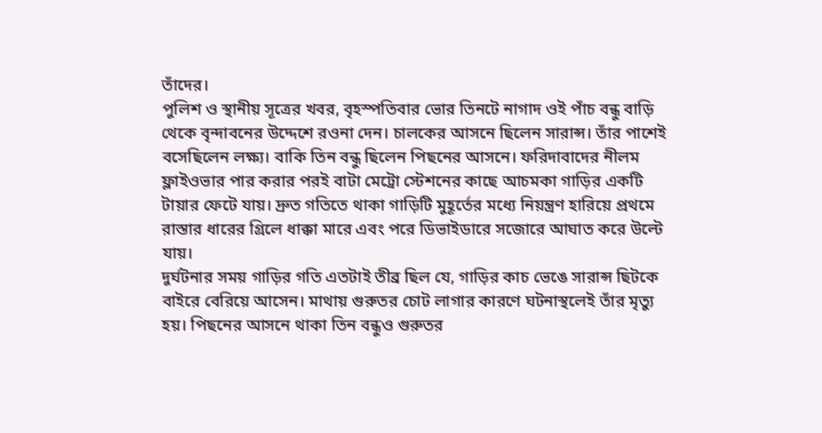তাঁদের।
পুলিশ ও স্থানীয় সূত্রের খবর, বৃহস্পতিবার ভোর তিনটে নাগাদ ওই পাঁচ বন্ধু বাড়ি থেকে বৃন্দাবনের উদ্দেশে রওনা দেন। চালকের আসনে ছিলেন সারান্স। তাঁর পাশেই বসেছিলেন লক্ষ্য। বাকি তিন বন্ধু ছিলেন পিছনের আসনে। ফরিদাবাদের নীলম ফ্লাইওভার পার করার পরই বাটা মেট্রো স্টেশনের কাছে আচমকা গাড়ির একটি টায়ার ফেটে যায়। দ্রুত গতিতে থাকা গাড়িটি মুহূর্তের মধ্যে নিয়ন্ত্রণ হারিয়ে প্রথমে রাস্তার ধারের গ্রিলে ধাক্কা মারে এবং পরে ডিভাইডারে সজোরে আঘাত করে উল্টে যায়।
দুর্ঘটনার সময় গাড়ির গতি এতটাই তীব্র ছিল যে, গাড়ির কাচ ভেঙে সারান্স ছিটকে বাইরে বেরিয়ে আসেন। মাথায় গুরুতর চোট লাগার কারণে ঘটনাস্থলেই তাঁর মৃত্যু হয়। পিছনের আসনে থাকা তিন বন্ধুও গুরুতর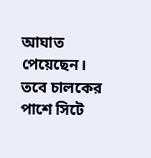আঘাত পেয়েছেন। তবে চালকের পাশে সিটে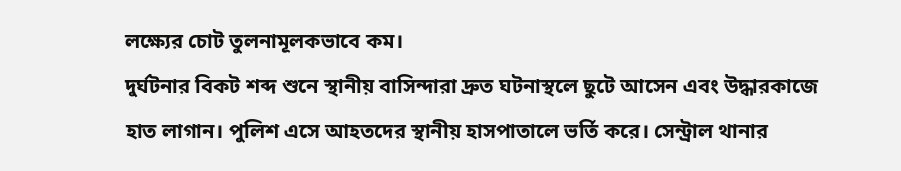লক্ষ্যের চোট তুলনামূলকভাবে কম।
দুর্ঘটনার বিকট শব্দ শুনে স্থানীয় বাসিন্দারা দ্রুত ঘটনাস্থলে ছুটে আসেন এবং উদ্ধারকাজে হাত লাগান। পুলিশ এসে আহতদের স্থানীয় হাসপাতালে ভর্তি করে। সেন্ট্রাল থানার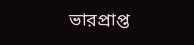ভারপ্রাপ্ত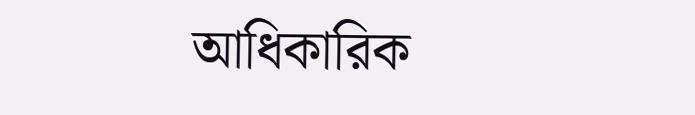আধিকারিক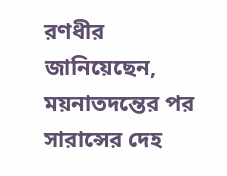রণধীর জানিয়েছেন, ময়নাতদন্তের পর সারান্সের দেহ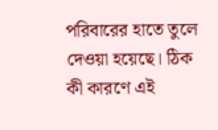পরিবারের হাতে তুলে দেওয়া হয়েছে। ঠিক কী কারণে এই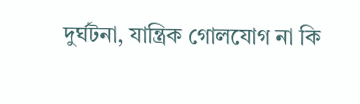দুর্ঘটনা, যান্ত্রিক গোলযোগ না কি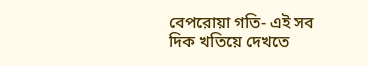বেপরোয়া গতি- এই সব দিক খতিয়ে দেখতে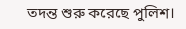তদন্ত শুরু করেছে পুলিশ।